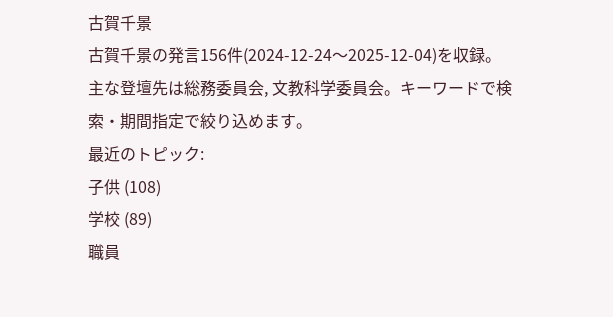古賀千景
古賀千景の発言156件(2024-12-24〜2025-12-04)を収録。主な登壇先は総務委員会, 文教科学委員会。キーワードで検索・期間指定で絞り込めます。
最近のトピック:
子供 (108)
学校 (89)
職員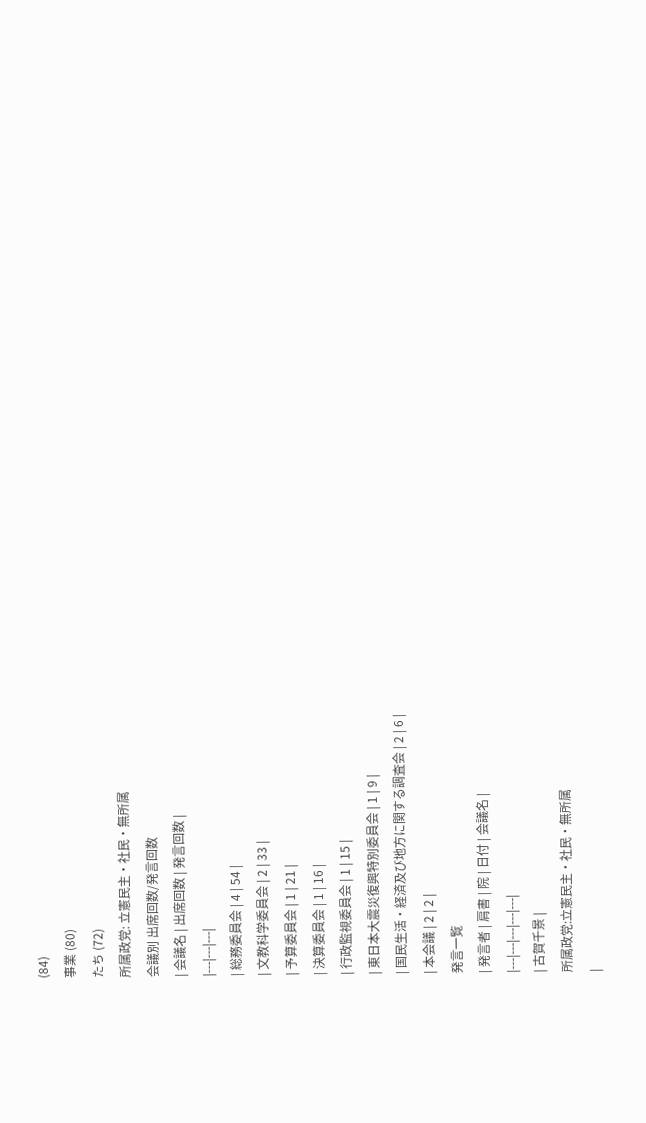(84)
事業 (80)
たち (72)
所属政党: 立憲民主・社民・無所属
会議別 出席回数/発言回数
| 会議名 | 出席回数 | 発言回数 |
|---|---|---|
| 総務委員会 | 4 | 54 |
| 文教科学委員会 | 2 | 33 |
| 予算委員会 | 1 | 21 |
| 決算委員会 | 1 | 16 |
| 行政監視委員会 | 1 | 15 |
| 東日本大震災復興特別委員会 | 1 | 9 |
| 国民生活・経済及び地方に関する調査会 | 2 | 6 |
| 本会議 | 2 | 2 |
発言一覧
| 発言者 | 肩書 | 院 | 日付 | 会議名 |
|---|---|---|---|---|
| 古賀千景 |
所属政党:立憲民主・社民・無所属
|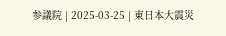参議院 | 2025-03-25 | 東日本大震災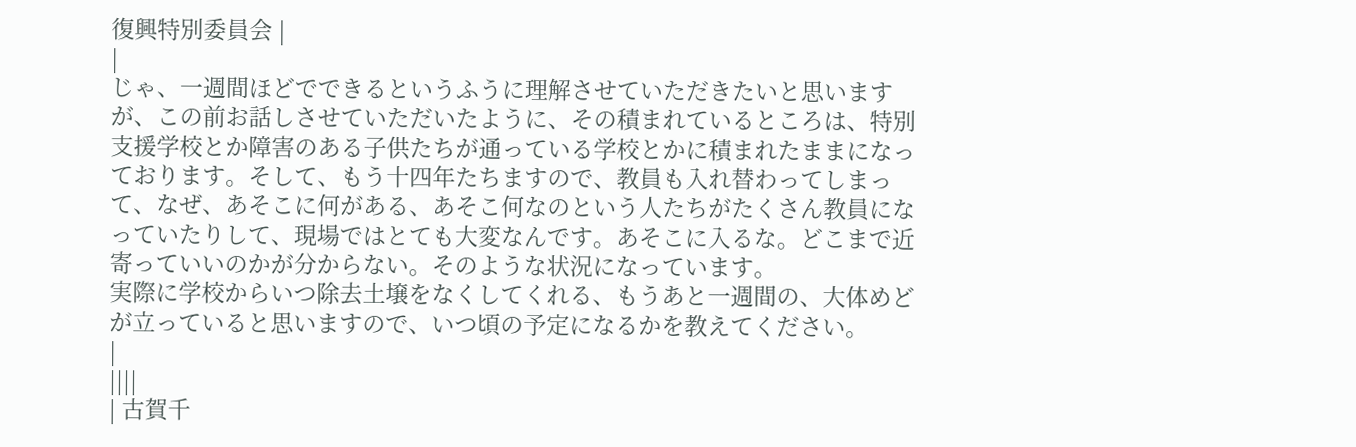復興特別委員会 |
|
じゃ、一週間ほどでできるというふうに理解させていただきたいと思いますが、この前お話しさせていただいたように、その積まれているところは、特別支援学校とか障害のある子供たちが通っている学校とかに積まれたままになっております。そして、もう十四年たちますので、教員も入れ替わってしまって、なぜ、あそこに何がある、あそこ何なのという人たちがたくさん教員になっていたりして、現場ではとても大変なんです。あそこに入るな。どこまで近寄っていいのかが分からない。そのような状況になっています。
実際に学校からいつ除去土壌をなくしてくれる、もうあと一週間の、大体めどが立っていると思いますので、いつ頃の予定になるかを教えてください。
|
||||
| 古賀千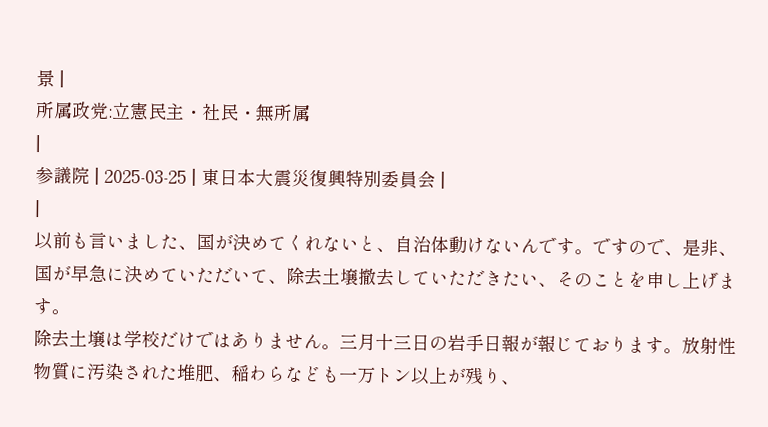景 |
所属政党:立憲民主・社民・無所属
|
参議院 | 2025-03-25 | 東日本大震災復興特別委員会 |
|
以前も言いました、国が決めてくれないと、自治体動けないんです。ですので、是非、国が早急に決めていただいて、除去土壌撤去していただきたい、そのことを申し上げます。
除去土壌は学校だけではありません。三月十三日の岩手日報が報じております。放射性物質に汚染された堆肥、稲わらなども一万トン以上が残り、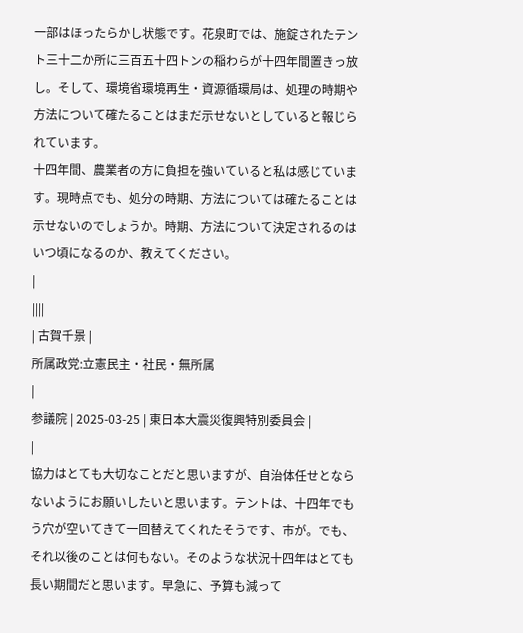一部はほったらかし状態です。花泉町では、施錠されたテント三十二か所に三百五十四トンの稲わらが十四年間置きっ放し。そして、環境省環境再生・資源循環局は、処理の時期や方法について確たることはまだ示せないとしていると報じられています。
十四年間、農業者の方に負担を強いていると私は感じています。現時点でも、処分の時期、方法については確たることは示せないのでしょうか。時期、方法について決定されるのはいつ頃になるのか、教えてください。
|
||||
| 古賀千景 |
所属政党:立憲民主・社民・無所属
|
参議院 | 2025-03-25 | 東日本大震災復興特別委員会 |
|
協力はとても大切なことだと思いますが、自治体任せとならないようにお願いしたいと思います。テントは、十四年でもう穴が空いてきて一回替えてくれたそうです、市が。でも、それ以後のことは何もない。そのような状況十四年はとても長い期間だと思います。早急に、予算も減って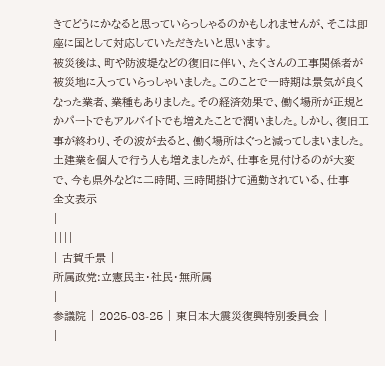きてどうにかなると思っていらっしゃるのかもしれませんが、そこは即座に国として対応していただきたいと思います。
被災後は、町や防波堤などの復旧に伴い、たくさんの工事関係者が被災地に入っていらっしゃいました。このことで一時期は景気が良くなった業者、業種もありました。その経済効果で、働く場所が正規とかパートでもアルバイトでも増えたことで潤いました。しかし、復旧工事が終わり、その波が去ると、働く場所はぐっと減ってしまいました。土建業を個人で行う人も増えましたが、仕事を見付けるのが大変で、今も県外などに二時間、三時間掛けて通勤されている、仕事
全文表示
|
||||
| 古賀千景 |
所属政党:立憲民主・社民・無所属
|
参議院 | 2025-03-25 | 東日本大震災復興特別委員会 |
|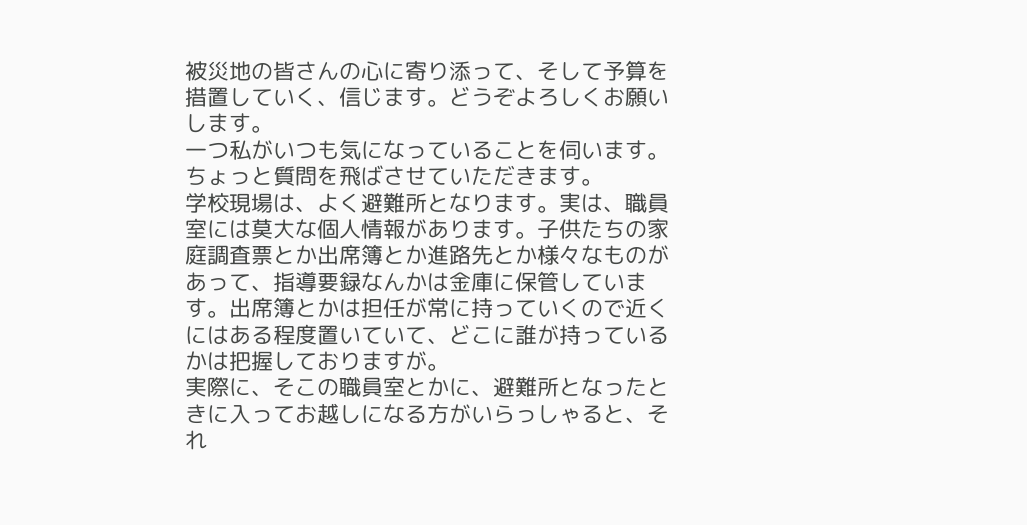被災地の皆さんの心に寄り添って、そして予算を措置していく、信じます。どうぞよろしくお願いします。
一つ私がいつも気になっていることを伺います。ちょっと質問を飛ばさせていただきます。
学校現場は、よく避難所となります。実は、職員室には莫大な個人情報があります。子供たちの家庭調査票とか出席簿とか進路先とか様々なものがあって、指導要録なんかは金庫に保管しています。出席簿とかは担任が常に持っていくので近くにはある程度置いていて、どこに誰が持っているかは把握しておりますが。
実際に、そこの職員室とかに、避難所となったときに入ってお越しになる方がいらっしゃると、それ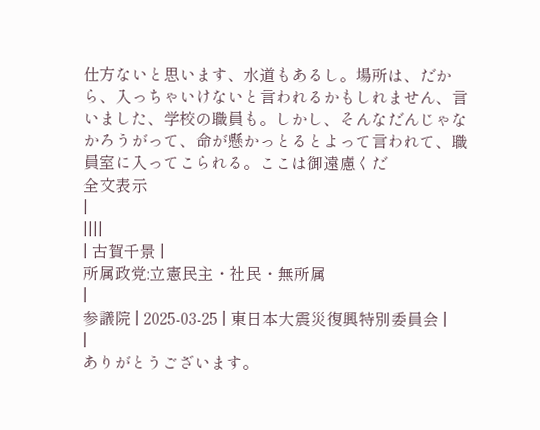仕方ないと思います、水道もあるし。場所は、だから、入っちゃいけないと言われるかもしれません、言いました、学校の職員も。しかし、そんなだんじゃなかろうがって、命が懸かっとるとよって言われて、職員室に入ってこられる。ここは御遠慮くだ
全文表示
|
||||
| 古賀千景 |
所属政党:立憲民主・社民・無所属
|
参議院 | 2025-03-25 | 東日本大震災復興特別委員会 |
|
ありがとうございます。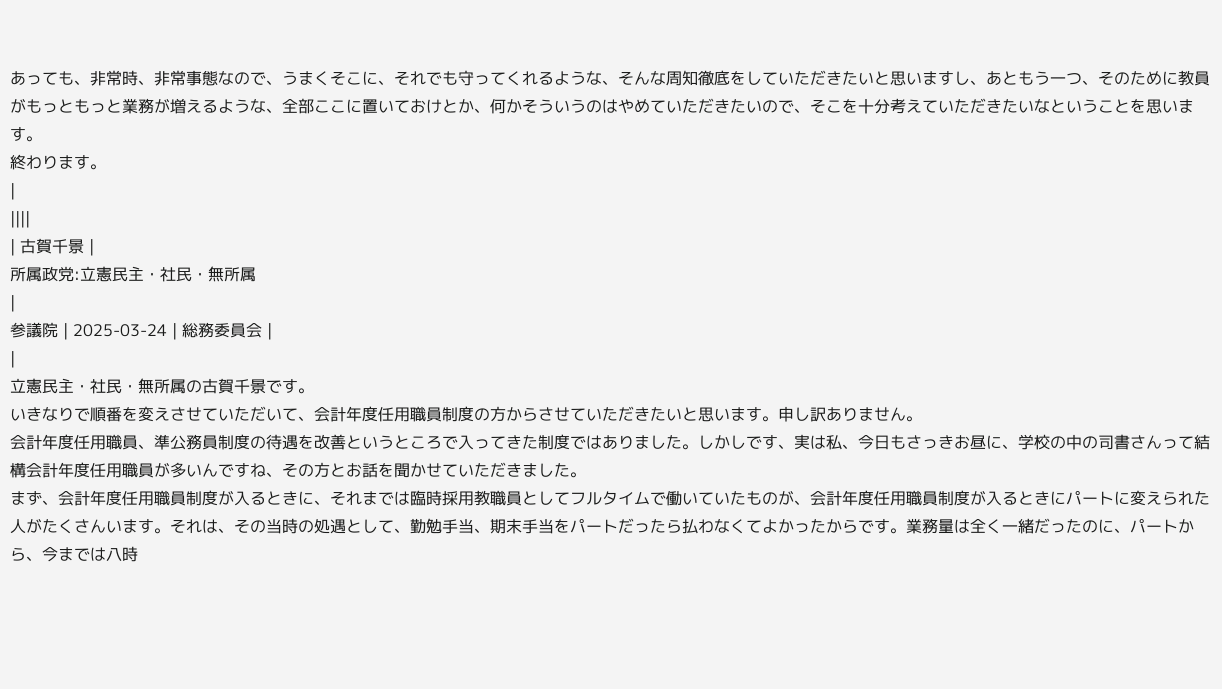あっても、非常時、非常事態なので、うまくそこに、それでも守ってくれるような、そんな周知徹底をしていただきたいと思いますし、あともう一つ、そのために教員がもっともっと業務が増えるような、全部ここに置いておけとか、何かそういうのはやめていただきたいので、そこを十分考えていただきたいなということを思います。
終わります。
|
||||
| 古賀千景 |
所属政党:立憲民主・社民・無所属
|
参議院 | 2025-03-24 | 総務委員会 |
|
立憲民主・社民・無所属の古賀千景です。
いきなりで順番を変えさせていただいて、会計年度任用職員制度の方からさせていただきたいと思います。申し訳ありません。
会計年度任用職員、準公務員制度の待遇を改善というところで入ってきた制度ではありました。しかしです、実は私、今日もさっきお昼に、学校の中の司書さんって結構会計年度任用職員が多いんですね、その方とお話を聞かせていただきました。
まず、会計年度任用職員制度が入るときに、それまでは臨時採用教職員としてフルタイムで働いていたものが、会計年度任用職員制度が入るときにパートに変えられた人がたくさんいます。それは、その当時の処遇として、勤勉手当、期末手当をパートだったら払わなくてよかったからです。業務量は全く一緒だったのに、パートから、今までは八時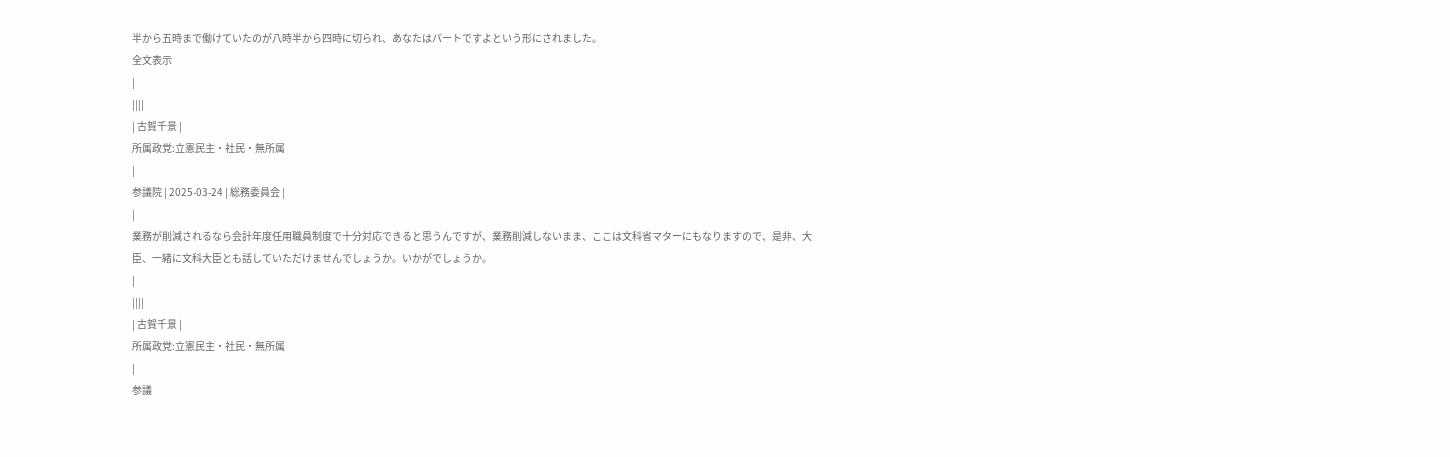半から五時まで働けていたのが八時半から四時に切られ、あなたはパートですよという形にされました。
全文表示
|
||||
| 古賀千景 |
所属政党:立憲民主・社民・無所属
|
参議院 | 2025-03-24 | 総務委員会 |
|
業務が削減されるなら会計年度任用職員制度で十分対応できると思うんですが、業務削減しないまま、ここは文科省マターにもなりますので、是非、大臣、一緒に文科大臣とも話していただけませんでしょうか。いかがでしょうか。
|
||||
| 古賀千景 |
所属政党:立憲民主・社民・無所属
|
参議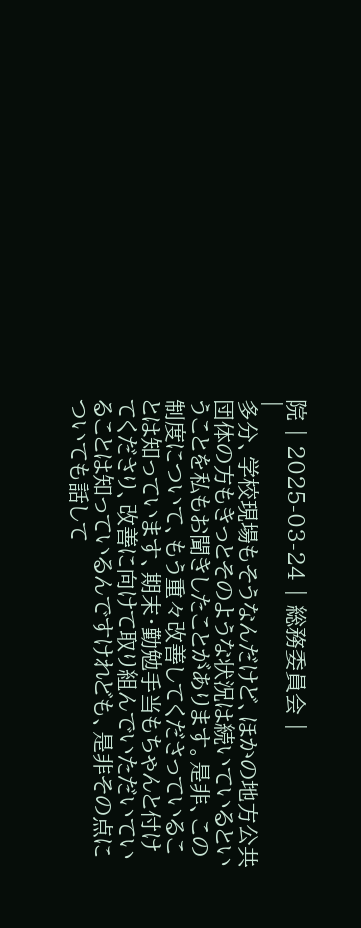院 | 2025-03-24 | 総務委員会 |
|
多分、学校現場もそうなんだけど、ほかの地方公共団体の方もきっとそのような状況は続いているということを私もお聞きしたことがあります。是非、この制度について、もう重々改善してくださっていることは知っています、期末・勤勉手当もちゃんと付けてくださり、改善に向けて取り組んでいただいていることは知っているんですけれども、是非その点についても話して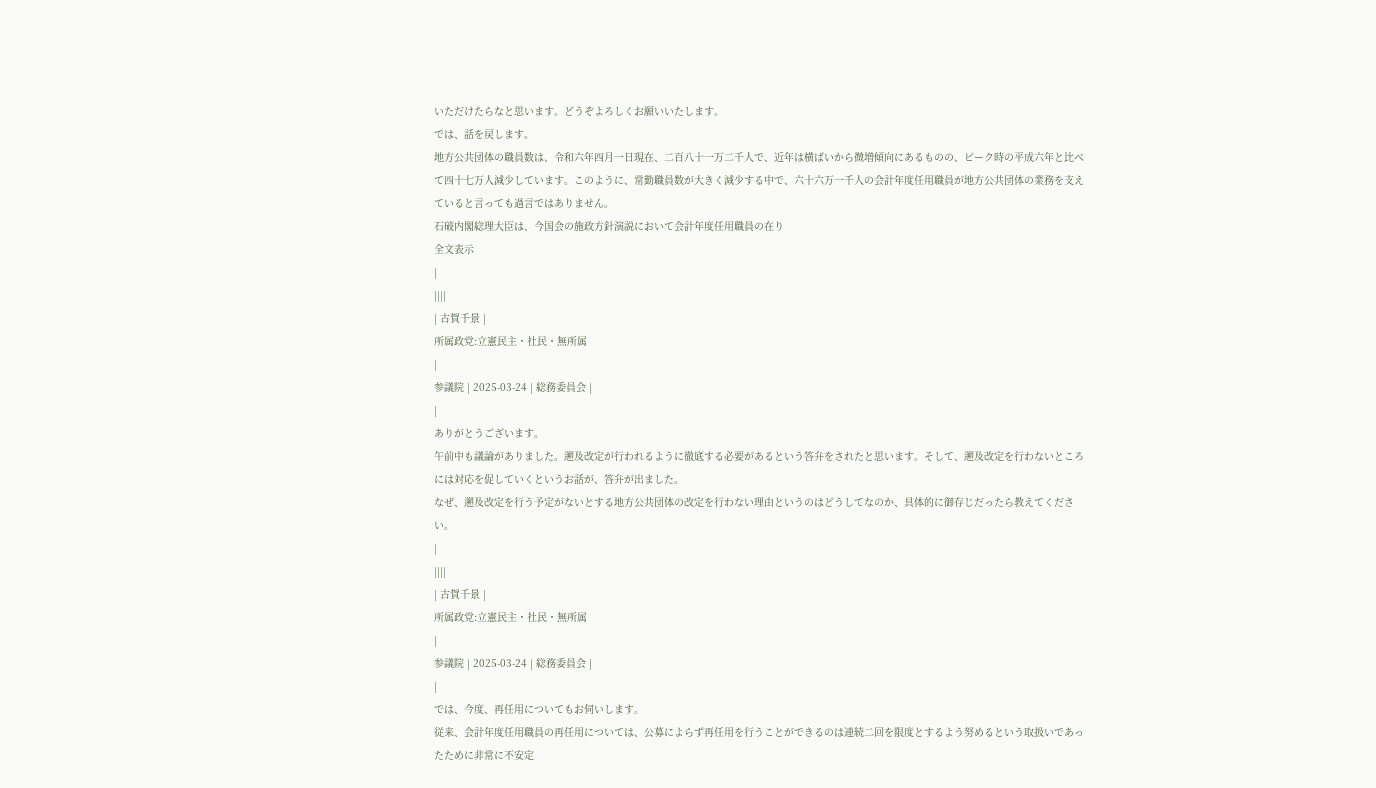いただけたらなと思います。どうぞよろしくお願いいたします。
では、話を戻します。
地方公共団体の職員数は、令和六年四月一日現在、二百八十一万二千人で、近年は横ばいから微増傾向にあるものの、ピーク時の平成六年と比べて四十七万人減少しています。このように、常勤職員数が大きく減少する中で、六十六万一千人の会計年度任用職員が地方公共団体の業務を支えていると言っても過言ではありません。
石破内閣総理大臣は、今国会の施政方針演説において会計年度任用職員の在り
全文表示
|
||||
| 古賀千景 |
所属政党:立憲民主・社民・無所属
|
参議院 | 2025-03-24 | 総務委員会 |
|
ありがとうございます。
午前中も議論がありました。遡及改定が行われるように徹底する必要があるという答弁をされたと思います。そして、遡及改定を行わないところには対応を促していくというお話が、答弁が出ました。
なぜ、遡及改定を行う予定がないとする地方公共団体の改定を行わない理由というのはどうしてなのか、具体的に御存じだったら教えてください。
|
||||
| 古賀千景 |
所属政党:立憲民主・社民・無所属
|
参議院 | 2025-03-24 | 総務委員会 |
|
では、今度、再任用についてもお伺いします。
従来、会計年度任用職員の再任用については、公募によらず再任用を行うことができるのは連続二回を限度とするよう努めるという取扱いであったために非常に不安定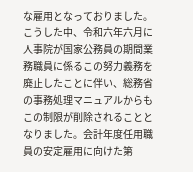な雇用となっておりました。こうした中、令和六年六月に人事院が国家公務員の期間業務職員に係るこの努力義務を廃止したことに伴い、総務省の事務処理マニュアルからもこの制限が削除されることとなりました。会計年度任用職員の安定雇用に向けた第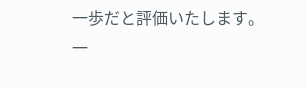一歩だと評価いたします。
一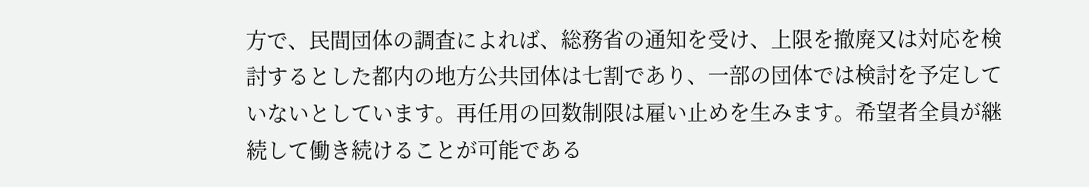方で、民間団体の調査によれば、総務省の通知を受け、上限を撤廃又は対応を検討するとした都内の地方公共団体は七割であり、一部の団体では検討を予定していないとしています。再任用の回数制限は雇い止めを生みます。希望者全員が継続して働き続けることが可能である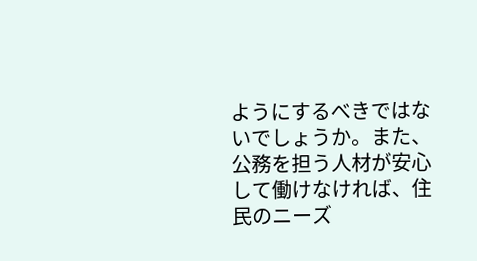ようにするべきではないでしょうか。また、公務を担う人材が安心して働けなければ、住民のニーズ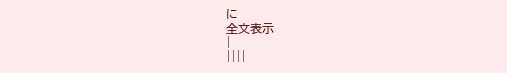に
全文表示
|
||||